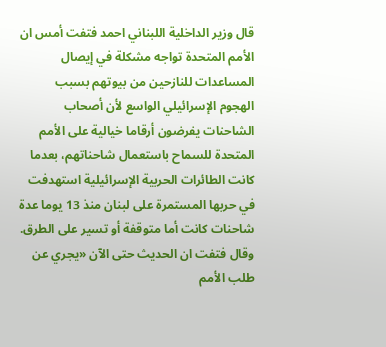قال وزير الداخلية اللبناني احمد فتفت أمس ان الأمم المتحدة تواجه مشكلة في إيصال المساعدات للنازحين من بيوتهم بسبب الهجوم الإسرائيلي الواسع لأن أصحاب الشاحنات يفرضون أرقاما خيالية على الأمم المتحدة للسماح باستعمال شاحناتهم، بعدما كانت الطائرات الحربية الإسرائيلية استهدفت في حربها المستمرة على لبنان منذ 13 يوما عدة شاحنات كانت أما متوقفة أو تسير على الطرق.
وقال فتفت ان الحديث حتى الآن «يجري عن طلب الأمم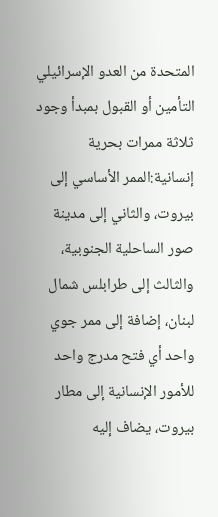المتحدة من العدو الإسرائيلي التأمين أو القبول بمبدأ وجود ثلاثة ممرات بحرية إنسانية:الممر الأساسي إلى بيروت، والثاني إلى مدينة صور الساحلية الجنوبية، والثالث إلى طرابلس شمال لبنان، إضافة إلى ممر جوي واحد أي فتح مدرج واحد للأمور الإنسانية إلى مطار بيروت، يضاف إليه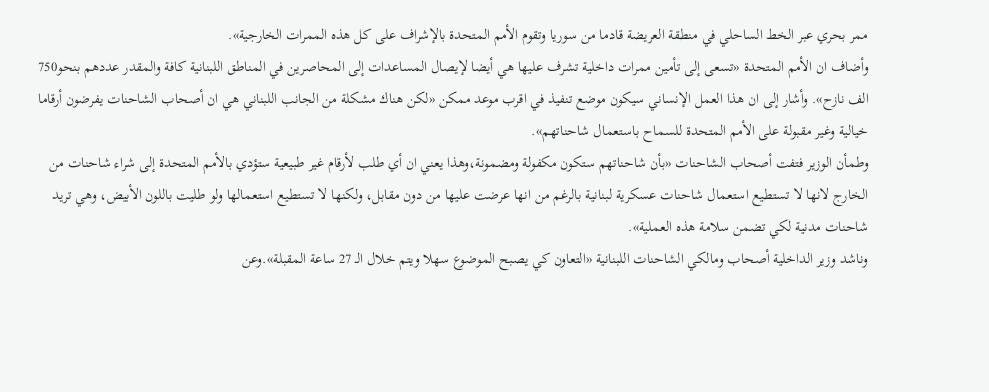ممر بحري عبر الخط الساحلي في منطقة العريضة قادما من سوريا وتقوم الأمم المتحدة بالإشراف على كل هذه الممرات الخارجية».
وأضاف ان الأمم المتحدة «تسعى إلى تأمين ممرات داخلية تشرف عليها هي أيضا لإيصال المساعدات إلى المحاصرين في المناطق اللبنانية كافة والمقدر عددهم بنحو750 الف نازح». وأشار إلى ان هذا العمل الإنساني سيكون موضع تنفيذ في اقرب موعد ممكن «لكن هناك مشكلة من الجانب اللبناني هي ان أصحاب الشاحنات يفرضون أرقاما خيالية وغير مقبولة على الأمم المتحدة للسماح باستعمال شاحناتهم».
وطمأن الوزير فتفت أصحاب الشاحنات «بأن شاحناتهم ستكون مكفولة ومضمونة،وهذا يعني ان أي طلب لأرقام غير طبيعية ستؤدي بالأمم المتحدة إلى شراء شاحنات من الخارج لانها لا تستطيع استعمال شاحنات عسكرية لبنانية بالرغم من انها عرضت عليها من دون مقابل، ولكنها لا تستطيع استعمالها ولو طليت باللون الأبيض، وهي تريد شاحنات مدنية لكي تضمن سلامة هذه العملية».
وناشد وزير الداخلية أصحاب ومالكي الشاحنات اللبنانية «التعاون كي يصبح الموضوع سهلا ويتم خلال الـ 27 ساعة المقبلة».وعن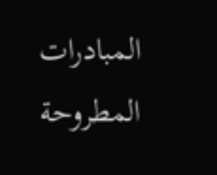المبادرات المطروحة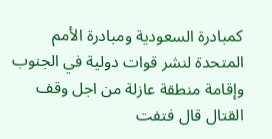كمبادرة السعودية ومبادرة الأمم المتحدة لنشر قوات دولية في الجنوب وإقامة منطقة عازلة من اجل وقف القتال قال فتفت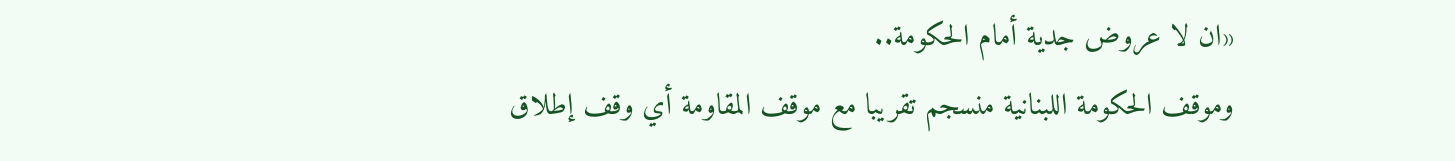«ان لا عروض جدية أمام الحكومة..
وموقف الحكومة اللبنانية منسجم تقريبا مع موقف المقاومة أي وقف إطلاق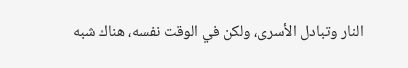النار وتبادل الأسرى، ولكن في الوقت نفسه، هناك شبه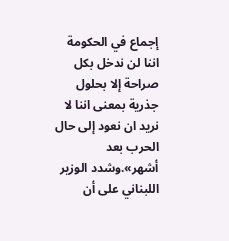إجماع في الحكومة اننا لن ندخل بكل صراحة إلا بحلول جذرية بمعنى اننا لا نريد ان نعود إلى حال الحرب بعد أشهر».وشدد الوزير اللبناني على أن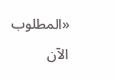«المطلوب الآن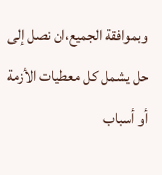وبموافقة الجميع،ان نصل إلى حل يشمل كل معطيات الأزمة أو أسباب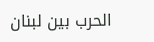الحرب بين لبنان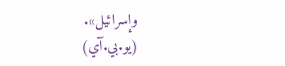وإسرائيل».
(يو.بي.آي)